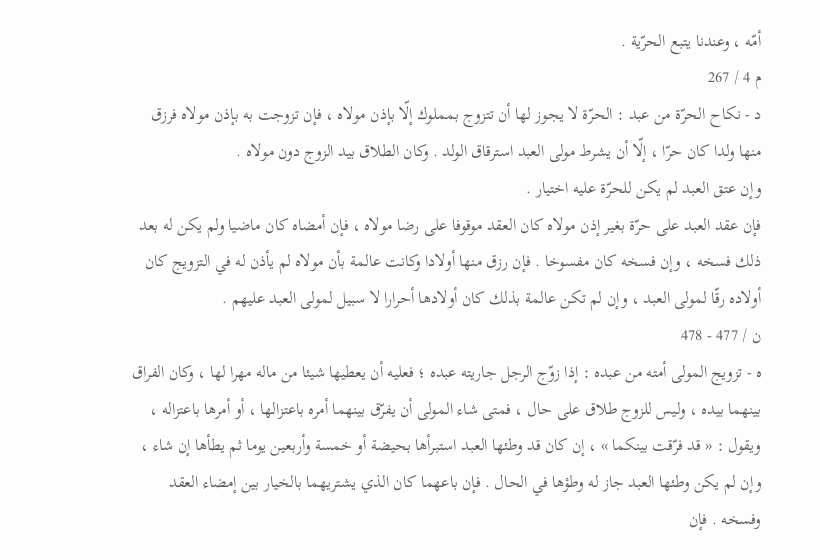أمّه ، وعندنا يتبع الحرّية .
م 4 / 267
د - نكاح الحرّة من عبد : الحرّة لا يجوز لها أن تتزوج بمملوك إلّا بإذن مولاه ، فإن تزوجت به بإذن مولاه فرزق منها ولدا كان حرّا ، إلّا أن يشرط مولى العبد استرقاق الولد . وكان الطلاق بيد الزوج دون مولاه .
وإن عتق العبد لم يكن للحرّة عليه اختيار .
فإن عقد العبد على حرّة بغير إذن مولاه كان العقد موقوفا على رضا مولاه ، فإن أمضاه كان ماضيا ولم يكن له بعد ذلك فسخه ، وإن فسخه كان مفسوخا . فإن رزق منها أولادا وكانت عالمة بأن مولاه لم يأذن له في التزويج كان أولاده رقّا لمولى العبد ، وإن لم تكن عالمة بذلك كان أولادها أحرارا لا سبيل لمولى العبد عليهم .
ن / 477 - 478
ه - تزويج المولى أمته من عبده : إذا زوّج الرجل جاريته عبده ؛ فعليه أن يعطيها شيئا من ماله مهرا لها ، وكان الفراق بينهما بيده ، وليس للزوج طلاق على حال ، فمتى شاء المولى أن يفرّق بينهما أمره باعتزالها ، أو أمرها باعتزاله ، ويقول : « قد فرّقت بينكما » ، إن كان قد وطئها العبد استبرأها بحيضة أو خمسة وأربعين يوما ثم يطأها إن شاء ، وإن لم يكن وطئها العبد جاز له وطؤها في الحال . فإن باعهما كان الذي يشتريهما بالخيار بين إمضاء العقد وفسخه . فإن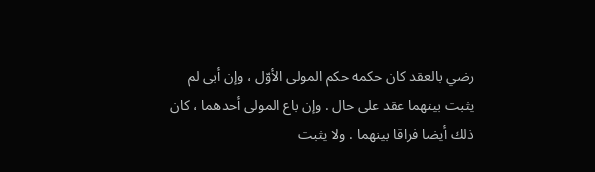رضي بالعقد كان حكمه حكم المولى الأوّل ، وإن أبى لم يثبت بينهما عقد على حال . وإن باع المولى أحدهما ، كان ذلك أيضا فراقا بينهما . ولا يثبت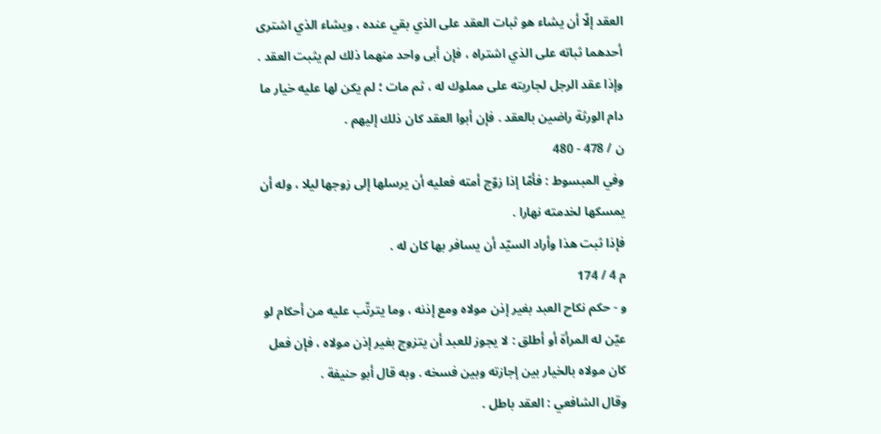العقد إلّا أن يشاء هو ثبات العقد على الذي بقي عنده ، ويشاء الذي اشترى أحدهما ثباته على الذي اشتراه ، فإن أبى واحد منهما ذلك لم يثبت العقد .
وإذا عقد الرجل لجاريته على مملوك له ، ثم مات ؛ لم يكن لها عليه خيار ما دام الورثة راضين بالعقد . فإن أبوا العقد كان ذلك إليهم .
ن / 478 - 480
وفي المبسوط : فأمّا إذا زوّج أمته فعليه أن يرسلها إلى زوجها ليلا ، وله أن يمسكها لخدمته نهارا .
فإذا ثبت هذا وأراد السيّد أن يسافر بها كان له .
م 4 / 174
و - حكم نكاح العبد بغير إذن مولاه ومع إذنه ، وما يترتّب عليه من أحكام لو عيّن له المرأة أو أطلق : لا يجوز للعبد أن يتزوج بغير إذن مولاه ، فإن فعل كان مولاه بالخيار بين إجازته وبين فسخه . وبه قال أبو حنيفة .
وقال الشافعي : العقد باطل .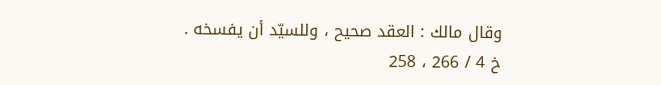وقال مالك : العقد صحيح ، وللسيّد أن يفسخه .
خ 4 / 266 ، 258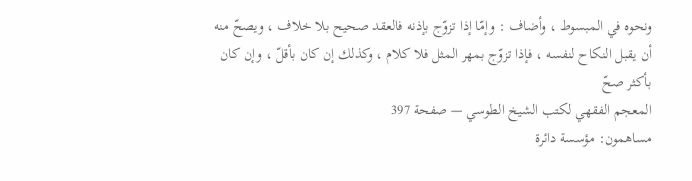ونحوه في المبسوط ، وأضاف : وإمّا إذا تزوّج بإذنه فالعقد صحيح بلا خلاف ، ويصحّ منه أن يقبل النكاح لنفسه ، فإذا تزوّج بمهر المثل فلا كلام ، وكذلك إن كان بأقلّ ، وإن كان بأكثر صحّ
المعجم الفقهي لكتب الشيخ الطوسي — صفحة 397
مساهمون: مؤسسة دائرة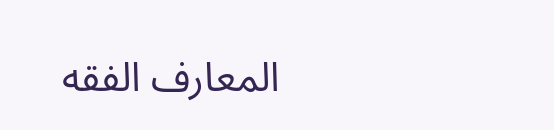المعارف الفقه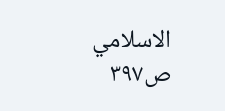الاسلامي
ص٣٩٧